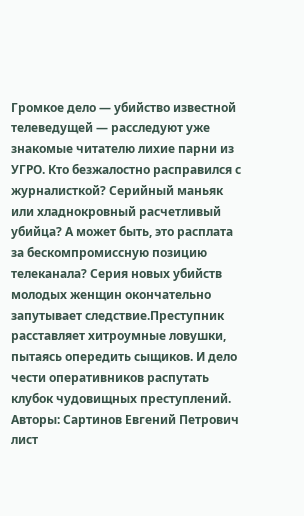Громкое дело — убийство известной телеведущей — расследуют уже знакомые читателю лихие парни из УГРО. Кто безжалостно расправился с журналисткой? Серийный маньяк или хладнокровный расчетливый убийца? А может быть, это расплата за бескомпромиссную позицию телеканала? Серия новых убийств молодых женщин окончательно запутывает следствие.Преступник расставляет хитроумные ловушки, пытаясь опередить сыщиков. И дело чести оперативников распутать клубок чудовищных преступлений.
Авторы: Сартинов Евгений Петрович
лист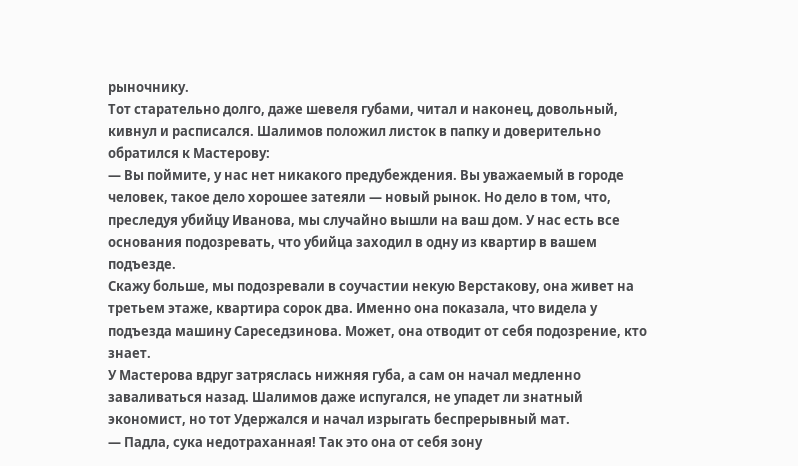рыночнику.
Тот старательно долго, даже шевеля губами, читал и наконец, довольный, кивнул и расписался. Шалимов положил листок в папку и доверительно обратился к Мастерову:
— Вы поймите, у нас нет никакого предубеждения. Вы уважаемый в городе человек, такое дело хорошее затеяли — новый рынок. Но дело в том, что, преследуя убийцу Иванова, мы случайно вышли на ваш дом. У нас есть все основания подозревать, что убийца заходил в одну из квартир в вашем подъезде.
Скажу больше, мы подозревали в соучастии некую Верстакову, она живет на третьем этаже, квартира сорок два. Именно она показала, что видела у подъезда машину Сареседзинова. Может, она отводит от себя подозрение, кто знает.
У Мастерова вдруг затряслась нижняя губа, а сам он начал медленно заваливаться назад. Шалимов даже испугался, не упадет ли знатный экономист, но тот Удержался и начал изрыгать беспрерывный мат.
— Падла, сука недотраханная! Так это она от себя зону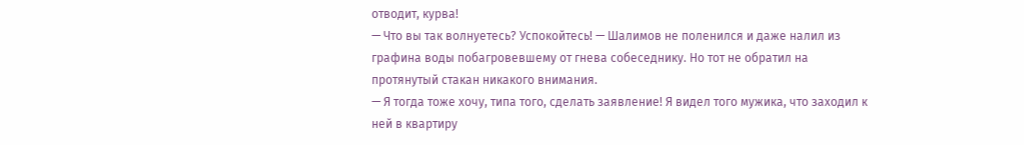отводит, курва!
— Что вы так волнуетесь? Успокойтесь! — Шалимов не поленился и даже налил из графина воды побагровевшему от гнева собеседнику. Но тот не обратил на протянутый стакан никакого внимания.
— Я тогда тоже хочу, типа того, сделать заявление! Я видел того мужика, что заходил к ней в квартиру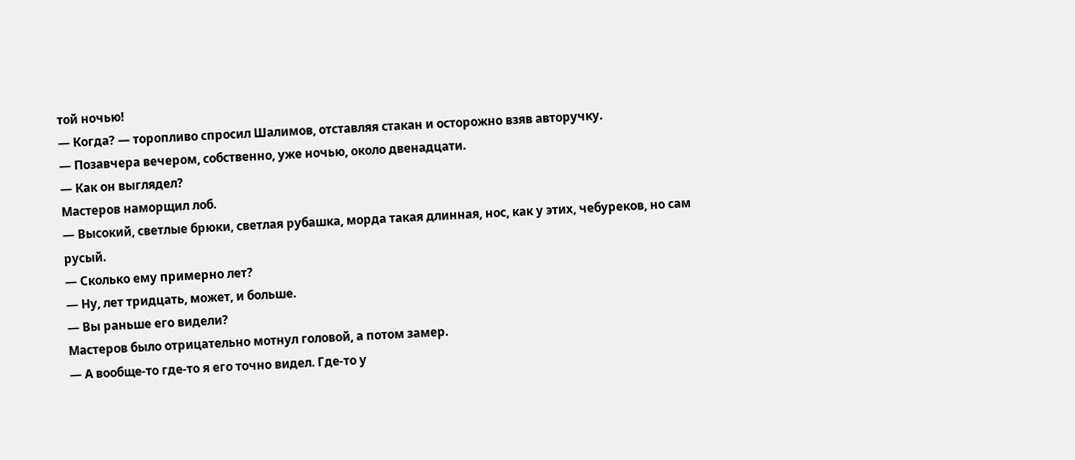той ночью!
— Когда? — торопливо спросил Шалимов, отставляя стакан и осторожно взяв авторучку.
— Позавчера вечером, собственно, уже ночью, около двенадцати.
— Как он выглядел?
Мастеров наморщил лоб.
— Высокий, светлые брюки, светлая рубашка, морда такая длинная, нос, как у этих, чебуреков, но сам русый.
— Сколько ему примерно лет?
— Ну, лет тридцать, может, и больше.
— Вы раньше его видели?
Мастеров было отрицательно мотнул головой, а потом замер.
— А вообще-то где-то я его точно видел. Где-то у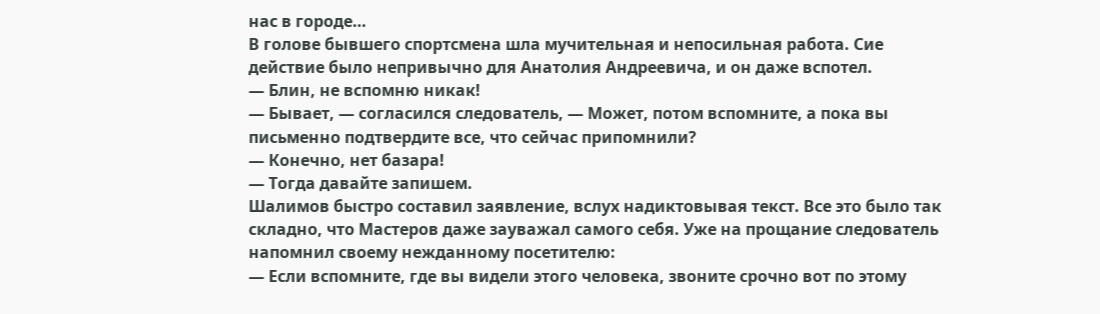нас в городе…
В голове бывшего спортсмена шла мучительная и непосильная работа. Сие действие было непривычно для Анатолия Андреевича, и он даже вспотел.
— Блин, не вспомню никак!
— Бывает, — согласился следователь, — Может, потом вспомните, а пока вы письменно подтвердите все, что сейчас припомнили?
— Конечно, нет базара!
— Тогда давайте запишем.
Шалимов быстро составил заявление, вслух надиктовывая текст. Все это было так складно, что Мастеров даже зауважал самого себя. Уже на прощание следователь напомнил своему нежданному посетителю:
— Если вспомните, где вы видели этого человека, звоните срочно вот по этому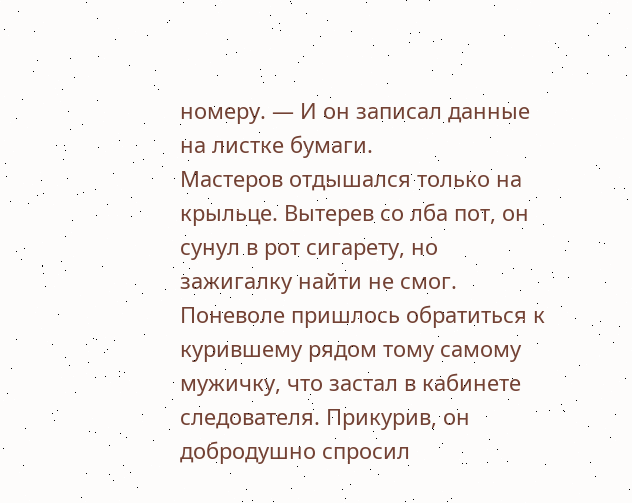номеру. — И он записал данные на листке бумаги.
Мастеров отдышался только на крыльце. Вытерев со лба пот, он сунул в рот сигарету, но зажигалку найти не смог. Поневоле пришлось обратиться к курившему рядом тому самому мужичку, что застал в кабинете следователя. Прикурив, он добродушно спросил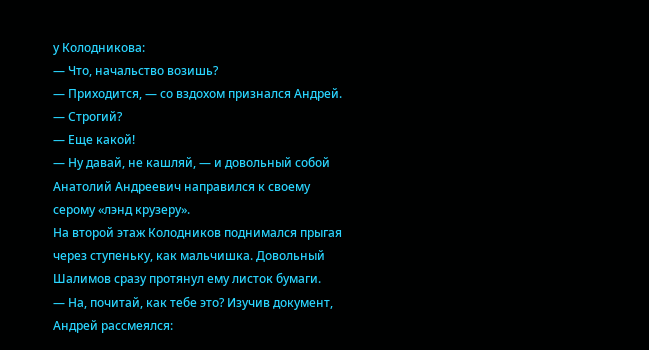у Колодникова:
— Что, начальство возишь?
— Приходится, — со вздохом признался Андрей.
— Строгий?
— Еще какой!
— Ну давай, не кашляй, — и довольный собой Анатолий Андреевич направился к своему серому «лэнд крузеру».
На второй этаж Колодников поднимался прыгая через ступеньку, как мальчишка. Довольный Шалимов сразу протянул ему листок бумаги.
— На, почитай, как тебе это? Изучив документ, Андрей рассмеялся: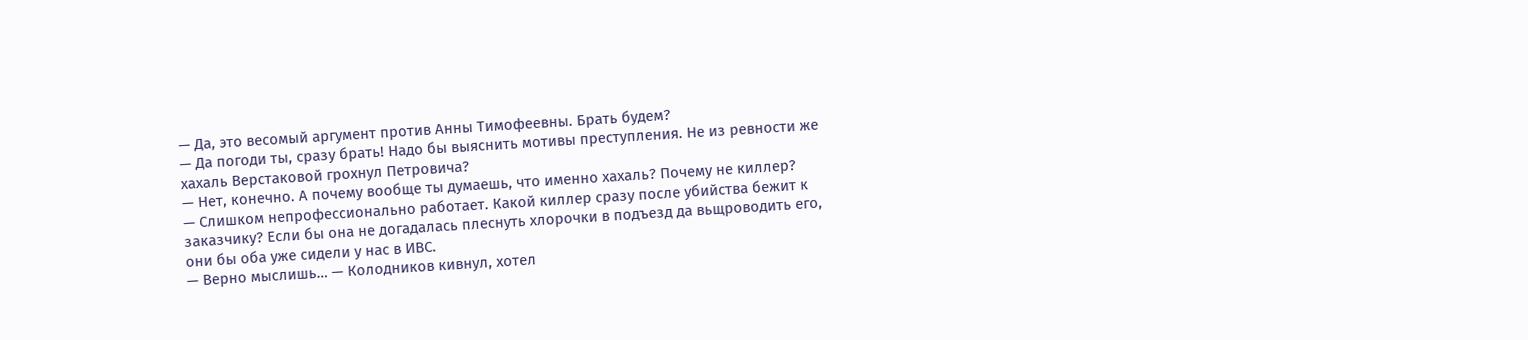— Да, это весомый аргумент против Анны Тимофеевны. Брать будем?
— Да погоди ты, сразу брать! Надо бы выяснить мотивы преступления. Не из ревности же хахаль Верстаковой грохнул Петровича?
— Нет, конечно. А почему вообще ты думаешь, что именно хахаль? Почему не киллер?
— Слишком непрофессионально работает. Какой киллер сразу после убийства бежит к заказчику? Если бы она не догадалась плеснуть хлорочки в подъезд да вьщроводить его, они бы оба уже сидели у нас в ИВС.
— Верно мыслишь… — Колодников кивнул, хотел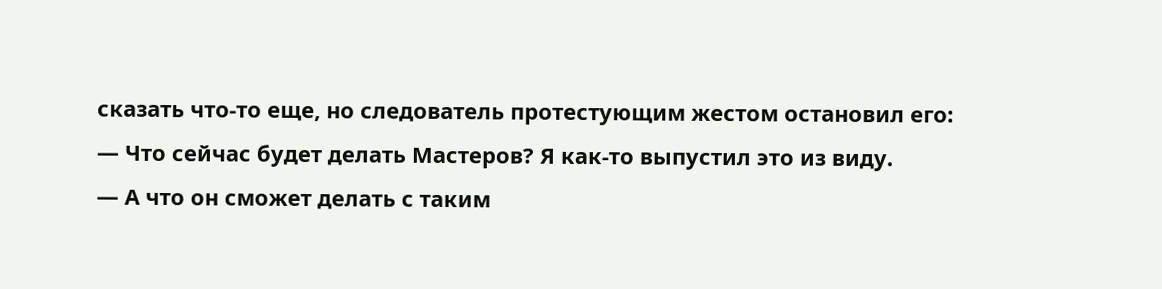сказать что-то еще, но следователь протестующим жестом остановил его:
— Что сейчас будет делать Мастеров? Я как-то выпустил это из виду.
— А что он сможет делать с таким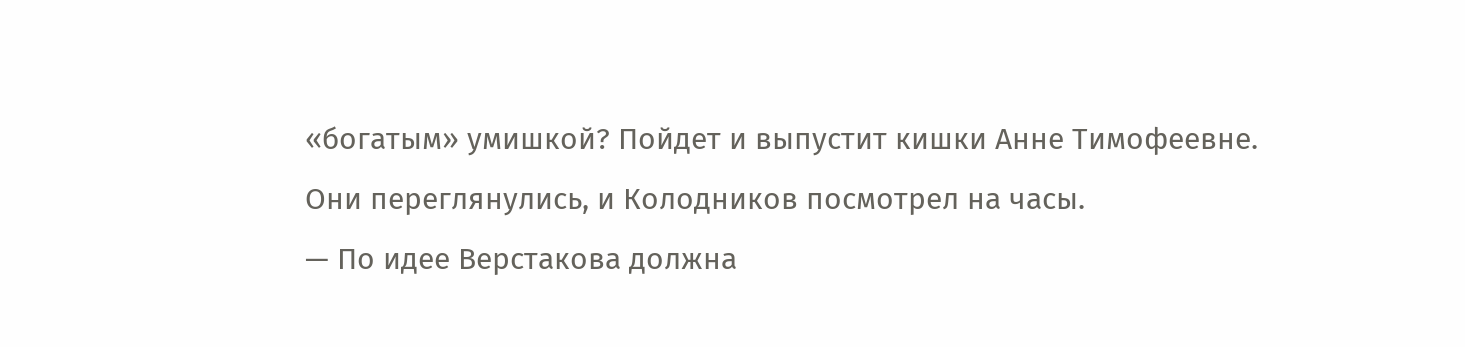«богатым» умишкой? Пойдет и выпустит кишки Анне Тимофеевне.
Они переглянулись, и Колодников посмотрел на часы.
— По идее Верстакова должна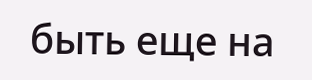быть еще на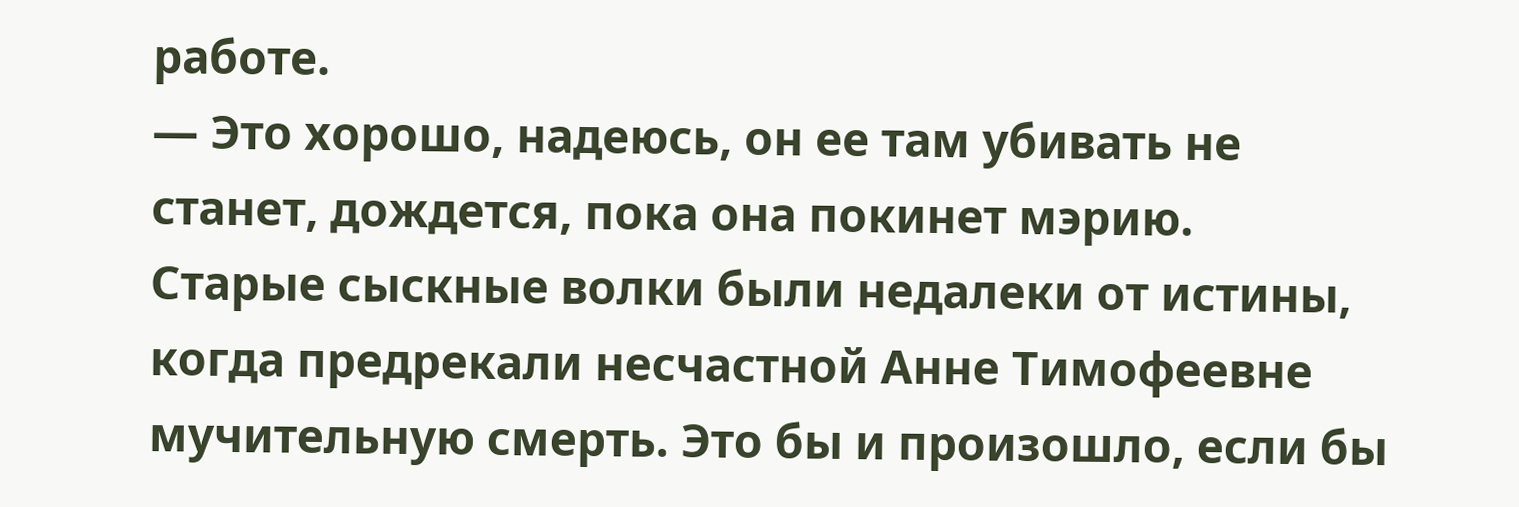работе.
— Это хорошо, надеюсь, он ее там убивать не станет, дождется, пока она покинет мэрию.
Старые сыскные волки были недалеки от истины, когда предрекали несчастной Анне Тимофеевне мучительную смерть. Это бы и произошло, если бы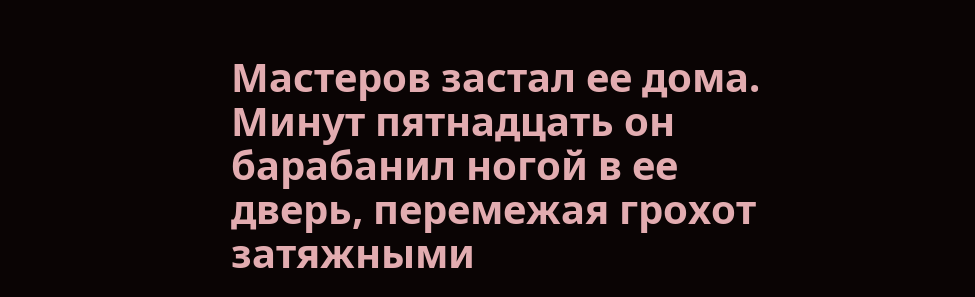Мастеров застал ее дома. Минут пятнадцать он барабанил ногой в ее дверь, перемежая грохот затяжными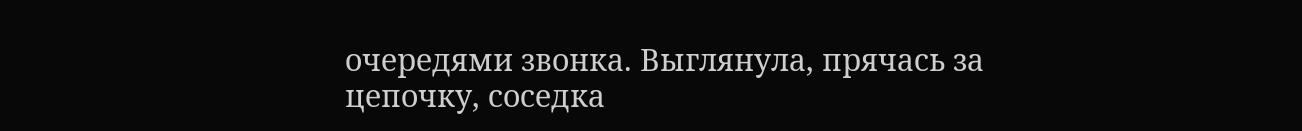очередями звонка. Выглянула, прячась за цепочку, соседка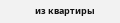из квартиры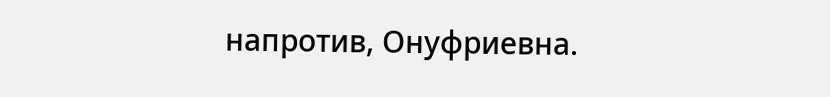напротив, Онуфриевна.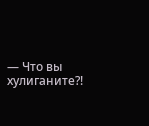— Что вы хулиганите?!